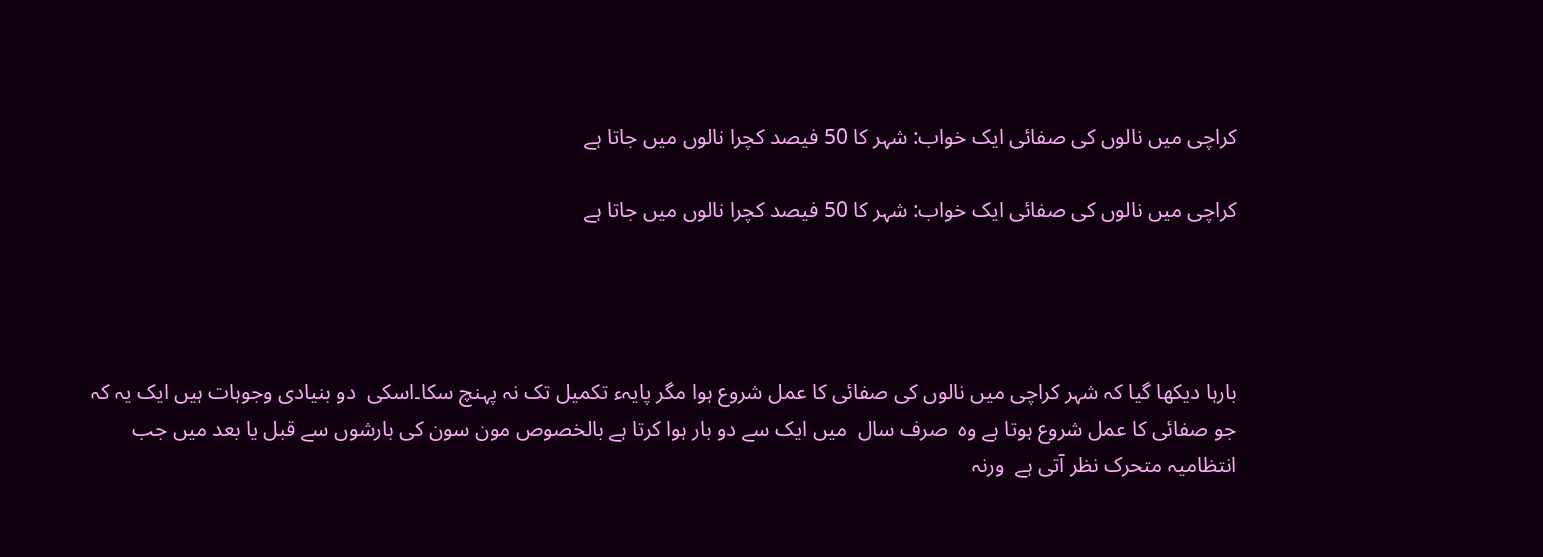کراچی میں نالوں کی صفائی ایک خواب: شہر کا 50 فیصد کچرا نالوں میں جاتا ہے

کراچی میں نالوں کی صفائی ایک خواب: شہر کا 50 فیصد کچرا نالوں میں جاتا ہے




بارہا دیکھا گیا کہ شہر کراچی میں نالوں کی صفائی کا عمل شروع ہوا مگر پایہء تکمیل تک نہ پہنچ سکا۔اسکی  دو بنیادی وجوہات ہیں ایک یہ کہ جو صفائی کا عمل شروع ہوتا ہے وہ  صرف سال  میں ایک سے دو بار ہوا کرتا ہے بالخصوص مون سون کی بارشوں سے قبل یا بعد میں جب  انتظامیہ متحرک نظر آتی ہے  ورنہ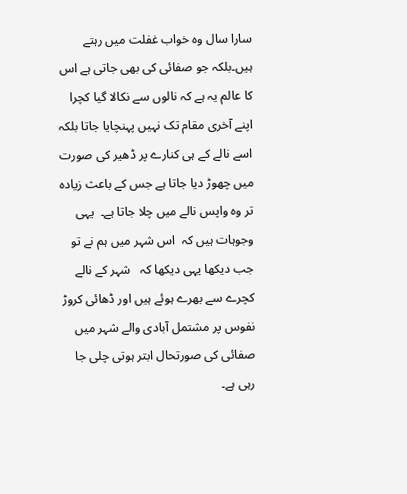سارا سال وہ خواب غفلت میں رہتے ہیں۔بلکہ جو صفائی کی بھی جاتی ہے اس کا عالم یہ ہے کہ نالوں سے نکالا گیا کچرا اپنے آخری مقام تک نہیں پہنچایا جاتا بلکہ اسے نالے کے ہی کنارے پر ڈھیر کی صورت میں چھوڑ دیا جاتا ہے جس کے باعث زیادہ تر وہ واپس نالے میں چلا جاتا ہے۔  یہی وجوہات ہیں کہ  اس شہر میں ہم نے تو جب دیکھا یہی دیکھا کہ   شہر کے نالے کچرے سے بھرے ہوئے ہیں اور ڈھائی کروڑ نفوس پر مشتمل آبادی والے شہر میں صفائی کی صورتحال ابتر ہوتی چلی جا رہی ہے۔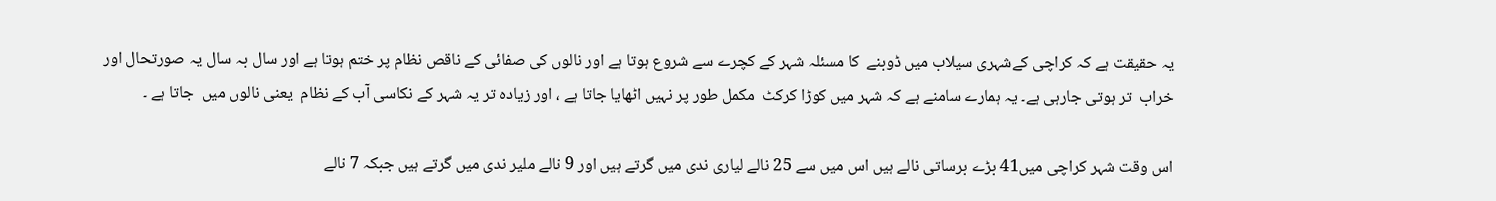یہ حقیقت ہے کہ کراچی کےشہری سیلاب میں ڈوبنے  کا مسئلہ شہر کے کچرے سے شروع ہوتا ہے اور نالوں کی صفائی کے ناقص نظام پر ختم ہوتا ہے اور سال بہ سال یہ صورتحال اور خراب  تر ہوتی جارہی ہے۔ یہ ہمارے سامنے ہے کہ شہر میں کوڑا کرکٹ  مکمل طور پر نہیں اٹھایا جاتا ہے ، اور زیادہ تر یہ شہر کے نکاسی آب کے نظام  یعنی نالوں میں  جاتا ہے ۔

اس وقت شہر کراچی میں41 بڑے برساتی نالے ہیں اس میں سے 25 نالے لیاری ندی میں گرتے ہیں اور 9 نالے ملیر ندی میں گرتے ہیں جبکہ 7 نالے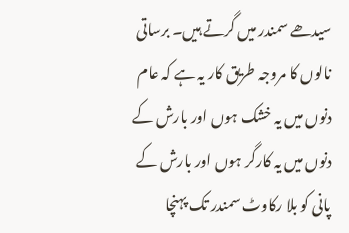سیدھے سمندر میں گرتے ہیں۔ برساتی نالوں کا مروجہ طریق کار یہ ہے کہ عام دنوں میں یہ خشک ہوں اور بارش کے دنوں میں یہ کارگر ہوں اور بارش کے پانی کو بلا رکاوٹ سمندر تک پہنچا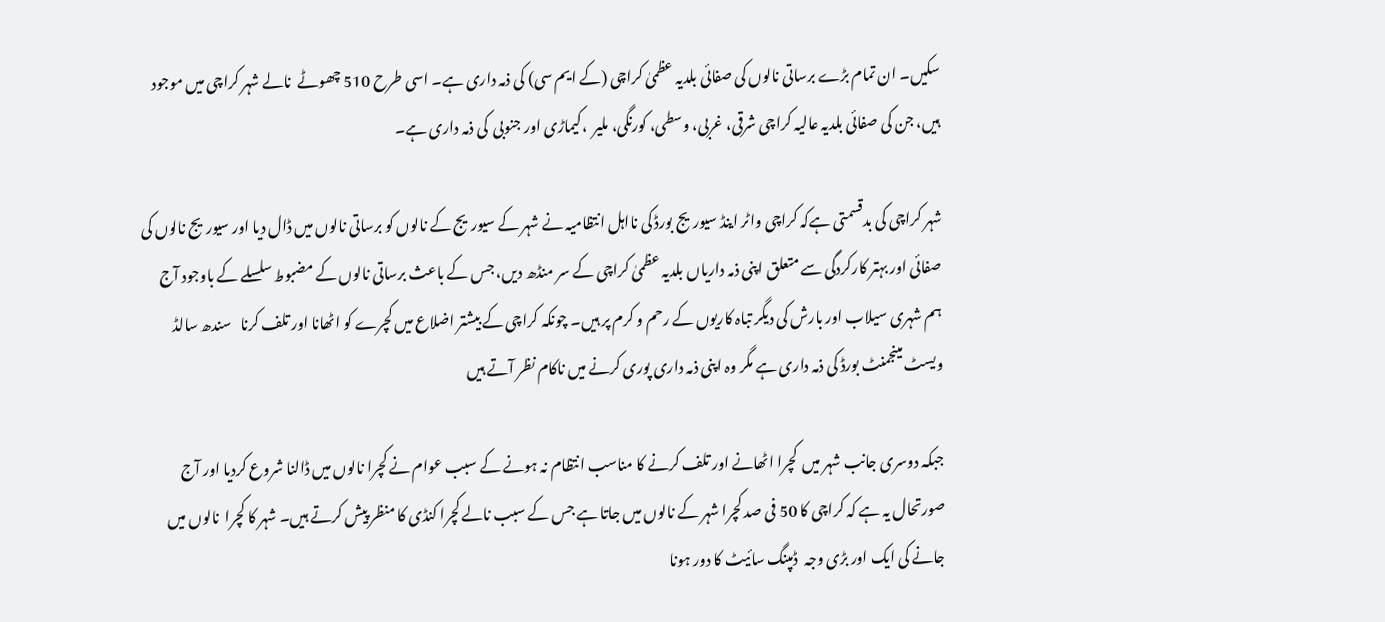سکیں۔ ان تمام بڑے برساتی نالوں کی صفائی بلدیہ عظمیٰ کراچی (کے ایم سی) کی ذمہ داری ہے۔ اسی طرح 510 چھوٹے  نالے شہر کراچی میں موجود ہیں، جن کی صفائی بلدیہ عالیہ کراچی شرقی، غربی، وسطی، کورنگی، ملیر  ،کیماڑی اور جنوبی  کی ذمہ داری ہے۔

شہر کراچی کی بدقسمتی ہےکہ کراچی واٹر اینڈ سیوریج بورڈ کی نااہل انتظامیہ نے شہر کے سیوریج کے نالوں کو برساتی نالوں میں ڈال دیا اور سیوریج نالوں کی صفائی اور بہتر کارکردگی سے متعلق اپنی ذمہ داریاں بلدیہ عظمیٰ کراچی کے سر منڈھ دیں، جس کے باعث برساتی نالوں کے مضبوط سلسلے کے باوجود آج ہم شہری سیلاب اور بارش کی دیگر تباہ کاریوں کے رحم و کرم پر ہیں۔ چونکہ کراچی کے بیشتر اضلاع میں کچرے کو اٹھانا اور تلف کرنا   سندھ سالڈ ویسٹ مینجمنٹ بورڈ کی ذمہ داری ہے مگر وہ اپنی ذمہ داری پوری کرنے میں ناکام نظر آتے ہیں

جبکہ دوسری جانب شہر میں  کچرا اٹھانے اور تلف کرنے کا مناسب انتظام نہ ہونے کے سبب عوام نے کچرا نالوں میں ڈالنا شروع کردیا اور آج صورتحال یہ ہے کہ کراچی کا 50 فی صد کچرا شہر کے نالوں میں جاتا ہے جس کے سبب نالے کچرا کنڈی کا منظر پیش کرتے ہیں۔ شہر کا کچرا  نالوں میں جانے کی ایک اور بڑی وجہ  ڈمپنگ سائیٹ کا دور ہونا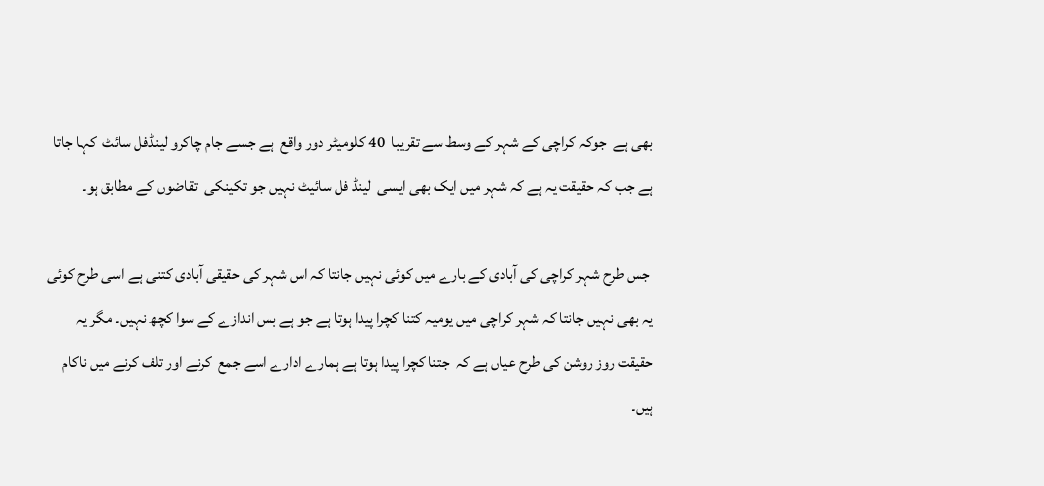بھی ہے  جوکہ کراچی کے شہر کے وسط سے تقریبا  40 کلومیٹر دور واقع  ہے جسے جام چاکرو لینڈفل سائٹ  کہا جاتا ہے جب کہ حقیقت یہ ہے کہ شہر میں ایک بھی ایسی  لینڈ فل سائیٹ نہیں جو تکینکی  تقاضوں کے مطابق ہو۔

 جس طرح شہر کراچی کی آبادی کے بارے میں کوئی نہیں جانتا کہ اس شہر کی حقیقی آبادی کتنی ہے اسی طرح کوئی یہ بھی نہیں جانتا کہ شہر کراچی میں یومیہ کتنا کچرا پیدا ہوتا ہے جو ہے بس اندازے کے سوا کچھ نہیں۔ مگر یہ  حقیقت روز روشن کی طرح عیاں ہے کہ  جتنا کچرا پیدا ہوتا ہے ہمارے ادارے اسے جمع  کرنے اور تلف کرنے میں ناکام ہیں۔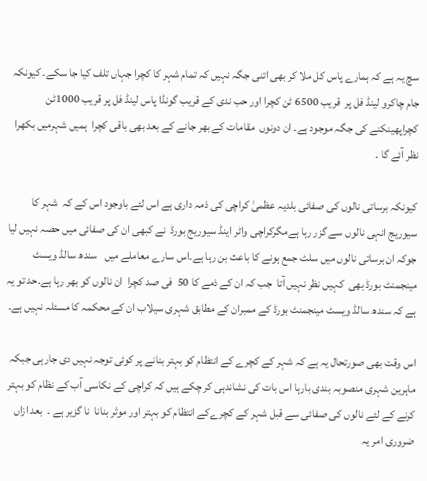سچ یہ ہے کہ ہمارے پاس کل ملا کر بھی اتنی جگہ نہیں کہ تمام شہر کا کچرا جہاں تلف کیا جا سکے۔ کیونکہ  جام چاکرو لینڈ فل پر  قریب 6500 ٹن کچرا اور حب ندی کے قریب گونڈا پاس لینڈ فل پر قریب 1000ٹن کچراپھینکنے کی جگہ موجود ہے۔ ان دونوں  مقامات کے بھر جانے کے بعد بھی باقی کچرا  ہمیں شہرمیں بکھرا نظر آئے گا ۔

کیونکہ برساتی نالوں کی صفائی بلدیہ عظمیٰ کراچی کی ذمہ داری ہے اس لئے باوجود اس کے کہ  شہر کا سیوریج انہی نالوں سے گزر رہا ہےمگرکراچی واٹر اینڈ سیوریج بورڈ  نے کبھی ان کی صفائی میں حصہ نہیں لیا  جوکہ ان برساتی نالوں میں سلٹ جمع ہونے کا باعث بن رہا ہے۔اس سارے معاملے میں   سندھ سالڈ ویسٹ مینجمنٹ بورڈ بھی  کہیں نظر نہیں آتا  جب کہ ان کے ذمے کا 50  فی صد کچرا  ان نالوں کو بھر رہا ہے۔حد تو یہ ہے کہ سندھ سالڈ ویسٹ مینجمنٹ بورڈ کے ممبران کے مطابق شہری سیلاب ان کے محکمہ کا مسئلہ نہیں ہے۔

اس وقت بھی صورتحال یہ ہے کہ شہر کے کچرے کے انتظام کو بہتر بنانے پر کوئی توجہ نہیں دی جارہی جبکہ ماہرین شہری منصوبہ بندی بارہا اس بات کی نشاندہی کر چکے ہیں کہ کراچی کے نکاسی آب کے نظام کو بہتر کرنے کے لئے نالوں کی صفائی سے قبل شہر کے کچرےکے انتظام کو بہتر اور موثر بنانا  نا گزیر ہے ۔  بعد ازاں ضروری امر یہ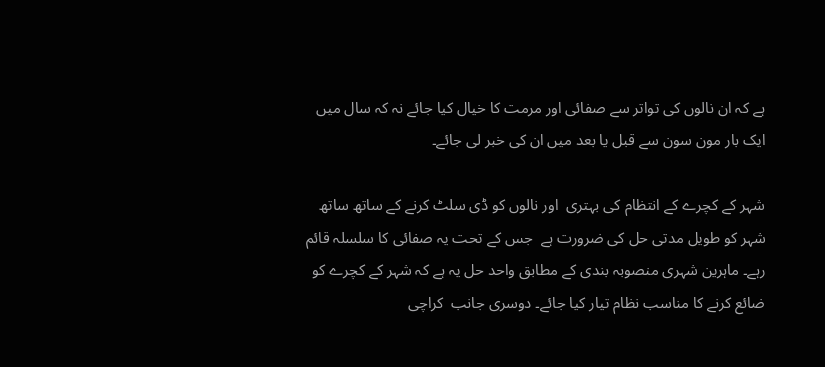ہے کہ ان نالوں کی تواتر سے صفائی اور مرمت کا خیال کیا جائے نہ کہ سال میں ایک بار مون سون سے قبل یا بعد میں ان کی خبر لی جائے۔

شہر کے کچرے کے انتظام کی بہتری  اور نالوں کو ڈی سلٹ کرنے کے ساتھ ساتھ شہر کو طویل مدتی حل کی ضرورت ہے  جس کے تحت یہ صفائی کا سلسلہ قائم رہے۔ ماہرین شہری منصوبہ بندی کے مطابق واحد حل یہ ہے کہ شہر کے کچرے کو ضائع کرنے کا مناسب نظام تیار کیا جائے۔ دوسری جانب  کراچی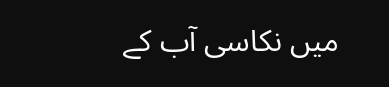میں نکاسی آب کے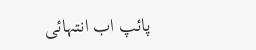پائپ اب انتہائی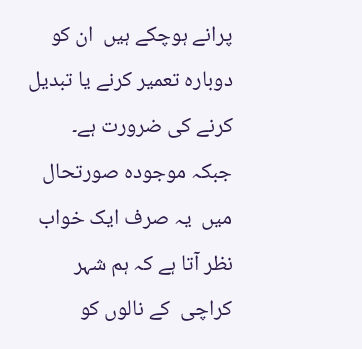پرانے ہوچکے ہیں  ان کو دوبارہ تعمیر کرنے یا تبدیل کرنے کی ضرورت ہے۔ جبکہ موجودہ صورتحال میں  یہ صرف ایک خواب نظر آتا ہے کہ ہم شہر کراچی  کے نالوں کو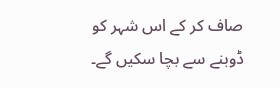صاف کر کے اس شہر کو ڈوبنے سے بچا سکیں گے۔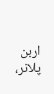اربن پلانر،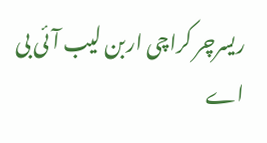ریسرچر کراچی اربن لیب آئی بی اے